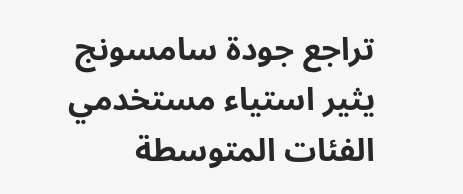تراجع جودة سامسونج يثير استياء مستخدمي الفئات المتوسطة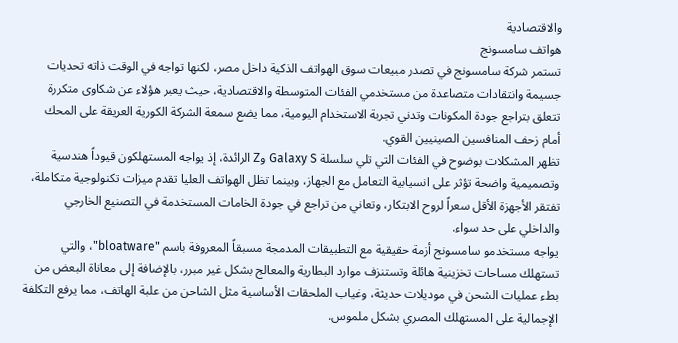والاقتصادية
هواتف سامسونج
تستمر شركة سامسونج في تصدر مبيعات سوق الهواتف الذكية داخل مصر، لكنها تواجه في الوقت ذاته تحديات جسيمة وانتقادات متصاعدة من مستخدمي الفئات المتوسطة والاقتصادية، حيث يعبر هؤلاء عن شكاوى متكررة تتعلق بتراجع جودة المكونات وتدني تجربة الاستخدام اليومية، مما يضع سمعة الشركة الكورية العريقة على المحك أمام زحف المنافسين الصينيين القوي.
تظهر المشكلات بوضوح في الفئات التي تلي سلسلة Galaxy S وZ الرائدة، إذ يواجه المستهلكون قيوداً هندسية وتصميمية واضحة تؤثر على انسيابية التعامل مع الجهاز، وبينما تظل الهواتف العليا تقدم ميزات تكنولوجية متكاملة، تفتقر الأجهزة الأقل سعراً لروح الابتكار، وتعاني من تراجع في جودة الخامات المستخدمة في التصنيع الخارجي والداخلي على حد سواء.
يواجه مستخدمو سامسونج أزمة حقيقية مع التطبيقات المدمجة مسبقاً المعروفة باسم "bloatware"، والتي تستهلك مساحات تخزينية هائلة وتستنزف موارد البطارية والمعالج بشكل غير مبرر، بالإضافة إلى معاناة البعض من بطء عمليات الشحن في موديلات حديثة، وغياب الملحقات الأساسية مثل الشاحن من علبة الهاتف، مما يرفع التكلفة الإجمالية على المستهلك المصري بشكل ملموس.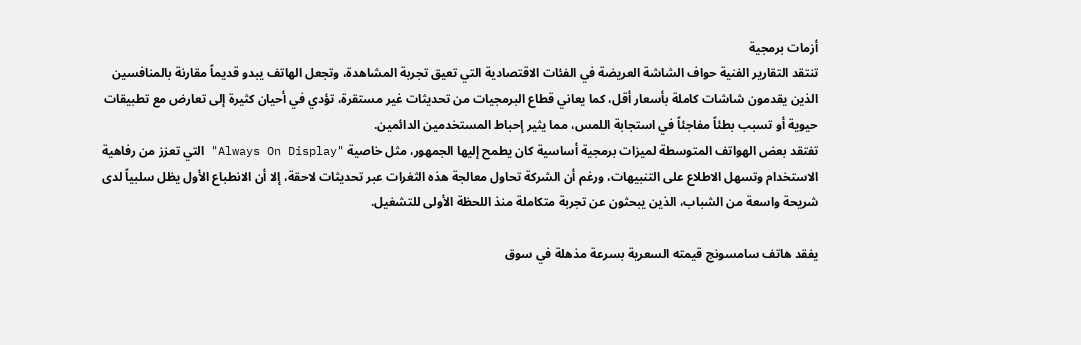أزمات برمجية
تنتقد التقارير الفنية حواف الشاشة العريضة في الفئات الاقتصادية التي تعيق تجربة المشاهدة، وتجعل الهاتف يبدو قديماً مقارنة بالمنافسين الذين يقدمون شاشات كاملة بأسعار أقل، كما يعاني قطاع البرمجيات من تحديثات غير مستقرة، تؤدي في أحيان كثيرة إلى تعارض مع تطبيقات حيوية أو تسبب بطئاً مفاجئاً في استجابة اللمس، مما يثير إحباط المستخدمين الدائمين.
تفتقد بعض الهواتف المتوسطة لميزات برمجية أساسية كان يطمح إليها الجمهور، مثل خاصية "Always On Display" التي تعزز من رفاهية الاستخدام وتسهل الاطلاع على التنبيهات، ورغم أن الشركة تحاول معالجة هذه الثغرات عبر تحديثات لاحقة، إلا أن الانطباع الأول يظل سلبياً لدى شريحة واسعة من الشباب، الذين يبحثون عن تجربة متكاملة منذ اللحظة الأولى للتشغيل.

يفقد هاتف سامسونج قيمته السعرية بسرعة مذهلة في سوق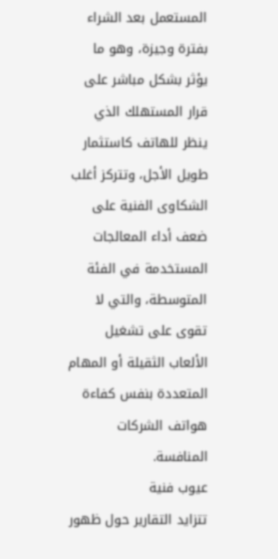المستعمل بعد الشراء بفترة وجيزة، وهو ما يؤثر بشكل مباشر على قرار المستهلك الذي ينظر للهاتف كاستثمار طويل الأجل، وتتركز أغلب الشكاوى الفنية على ضعف أداء المعالجات المستخدمة في الفئة المتوسطة، والتي لا تقوى على تشغيل الألعاب الثقيلة أو المهام المتعددة بنفس كفاءة هواتف الشركات المنافسة.
عيوب فنية
تتزايد التقارير حول ظهور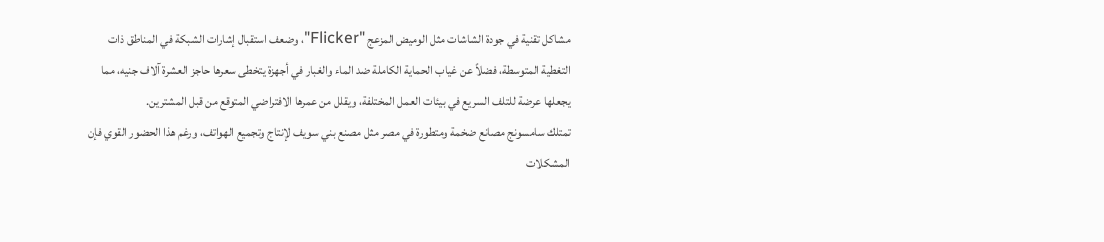مشاكل تقنية في جودة الشاشات مثل الوميض المزعج "Flicker"، وضعف استقبال إشارات الشبكة في المناطق ذات التغطية المتوسطة، فضلاً عن غياب الحماية الكاملة ضد الماء والغبار في أجهزة يتخطى سعرها حاجز العشرة آلاف جنيه، مما يجعلها عرضة للتلف السريع في بيئات العمل المختلفة، ويقلل من عمرها الافتراضي المتوقع من قبل المشترين.
تمتلك سامسونج مصانع ضخمة ومتطورة في مصر مثل مصنع بني سويف لإنتاج وتجميع الهواتف، ورغم هذا الحضور القوي فإن المشكلات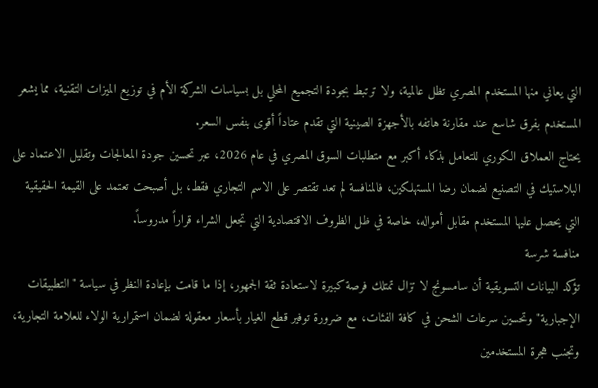التي يعاني منها المستخدم المصري تظل عالمية، ولا ترتبط بجودة التجميع المحلي بل بسياسات الشركة الأم في توزيع الميزات التقنية، مما يشعر المستخدم بفرق شاسع عند مقارنة هاتفه بالأجهزة الصينية التي تقدم عتاداً أقوى بنفس السعر.
يحتاج العملاق الكوري للتعامل بذكاء أكبر مع متطلبات السوق المصري في عام 2026، عبر تحسين جودة المعالجات وتقليل الاعتماد على البلاستيك في التصنيع لضمان رضا المستهلكين، فالمنافسة لم تعد تقتصر على الاسم التجاري فقط، بل أصبحت تعتمد على القيمة الحقيقية التي يحصل عليها المستخدم مقابل أمواله، خاصة في ظل الظروف الاقتصادية التي تجعل الشراء قراراً مدروساً.
منافسة شرسة
تؤكد البيانات التسويقية أن سامسونج لا تزال تمتلك فرصة كبيرة لاستعادة ثقة الجمهور، إذا ما قامت بإعادة النظر في سياسة "التطبيقات الإجبارية" وتحسين سرعات الشحن في كافة الفئات، مع ضرورة توفير قطع الغيار بأسعار معقولة لضمان استمرارية الولاء للعلامة التجارية، وتجنب هجرة المستخدمين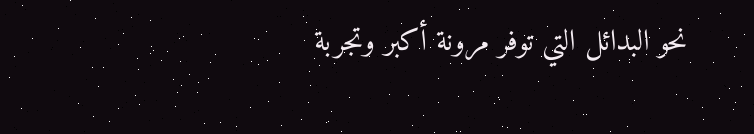نحو البدائل التي توفر مرونة أكبر وتجربة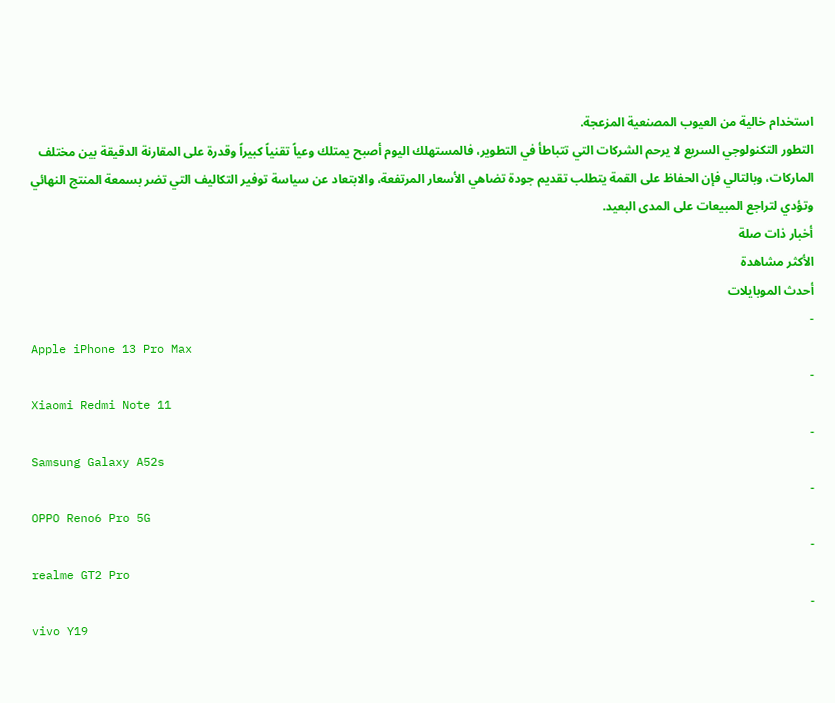استخدام خالية من العيوب المصنعية المزعجة.
التطور التكنولوجي السريع لا يرحم الشركات التي تتباطأ في التطوير، فالمستهلك اليوم أصبح يمتلك وعياً تقنياً كبيراً وقدرة على المقارنة الدقيقة بين مختلف الماركات، وبالتالي فإن الحفاظ على القمة يتطلب تقديم جودة تضاهي الأسعار المرتفعة، والابتعاد عن سياسة توفير التكاليف التي تضر بسمعة المنتج النهائي وتؤدي لتراجع المبيعات على المدى البعيد.
أخبار ذات صلة
الأكثر مشاهدة
أحدث الموبايلات
-
Apple iPhone 13 Pro Max
-
Xiaomi Redmi Note 11
-
Samsung Galaxy A52s
-
OPPO Reno6 Pro 5G
-
realme GT2 Pro
-
vivo Y19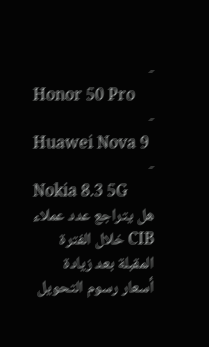-
Honor 50 Pro
-
Huawei Nova 9
-
Nokia 8.3 5G
هل يتراجع عدد عملاء CIB خلال الفترة المقبلة بعد زيادة أسعار رسوم التحويل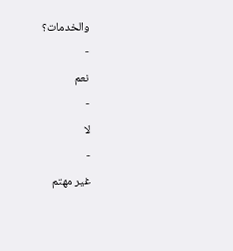والخدمات؟
-
نعم
-
لا
-
غير مهتم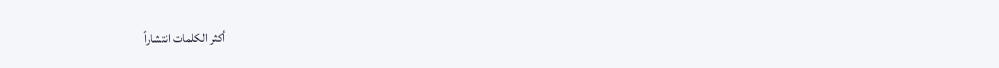أكثر الكلمات انتشاراً